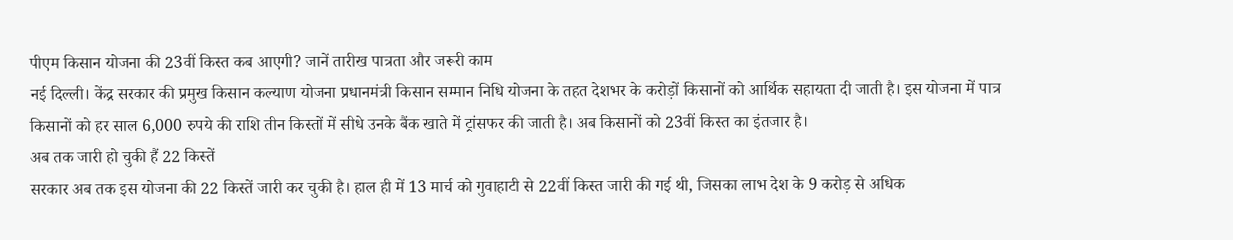पीएम किसान योजना की 23वीं किस्त कब आएगी? जानें तारीख पात्रता और जरूरी काम
नई दिल्ली। केंद्र सरकार की प्रमुख किसान कल्याण योजना प्रधानमंत्री किसान सम्मान निधि योजना के तहत देशभर के करोड़ों किसानों को आर्थिक सहायता दी जाती है। इस योजना में पात्र किसानों को हर साल 6,000 रुपये की राशि तीन किस्तों में सीधे उनके बैंक खाते में ट्रांसफर की जाती है। अब किसानों को 23वीं किस्त का इंतजार है।
अब तक जारी हो चुकी हैं 22 किस्तें
सरकार अब तक इस योजना की 22 किस्तें जारी कर चुकी है। हाल ही में 13 मार्च को गुवाहाटी से 22वीं किस्त जारी की गई थी, जिसका लाभ देश के 9 करोड़ से अधिक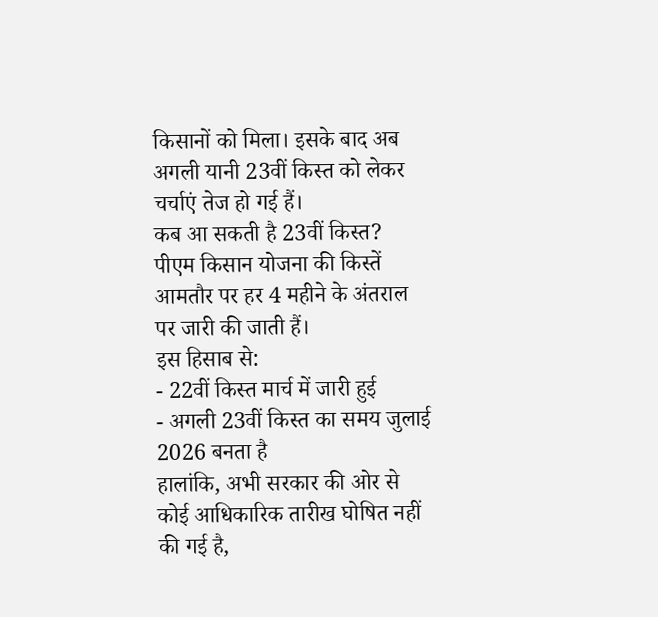किसानों को मिला। इसके बाद अब अगली यानी 23वीं किस्त को लेकर चर्चाएं तेज हो गई हैं।
कब आ सकती है 23वीं किस्त?
पीएम किसान योजना की किस्तें आमतौर पर हर 4 महीने के अंतराल पर जारी की जाती हैं।
इस हिसाब से:
- 22वीं किस्त मार्च में जारी हुई
- अगली 23वीं किस्त का समय जुलाई 2026 बनता है
हालांकि, अभी सरकार की ओर से कोई आधिकारिक तारीख घोषित नहीं की गई है,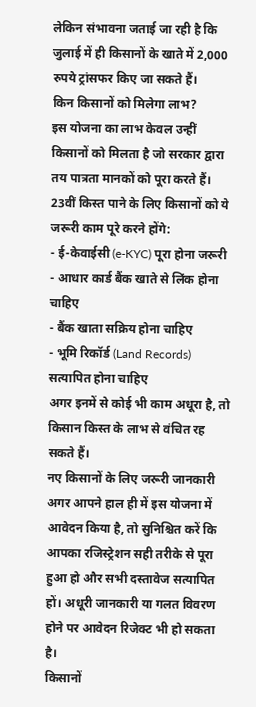लेकिन संभावना जताई जा रही है कि जुलाई में ही किसानों के खाते में 2,000 रुपये ट्रांसफर किए जा सकते हैं।
किन किसानों को मिलेगा लाभ?
इस योजना का लाभ केवल उन्हीं किसानों को मिलता है जो सरकार द्वारा तय पात्रता मानकों को पूरा करते हैं।
23वीं किस्त पाने के लिए किसानों को ये जरूरी काम पूरे करने होंगे:
- ई-केवाईसी (e-KYC) पूरा होना जरूरी
- आधार कार्ड बैंक खाते से लिंक होना चाहिए
- बैंक खाता सक्रिय होना चाहिए
- भूमि रिकॉर्ड (Land Records) सत्यापित होना चाहिए
अगर इनमें से कोई भी काम अधूरा है, तो किसान किस्त के लाभ से वंचित रह सकते हैं।
नए किसानों के लिए जरूरी जानकारी
अगर आपने हाल ही में इस योजना में आवेदन किया है, तो सुनिश्चित करें कि आपका रजिस्ट्रेशन सही तरीके से पूरा हुआ हो और सभी दस्तावेज सत्यापित हों। अधूरी जानकारी या गलत विवरण होने पर आवेदन रिजेक्ट भी हो सकता है।
किसानों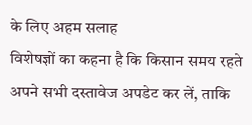के लिए अहम सलाह
विशेषज्ञों का कहना है कि किसान समय रहते अपने सभी दस्तावेज अपडेट कर लें, ताकि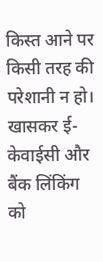किस्त आने पर किसी तरह की परेशानी न हो। खासकर ई-केवाईसी और बैंक लिंकिंग को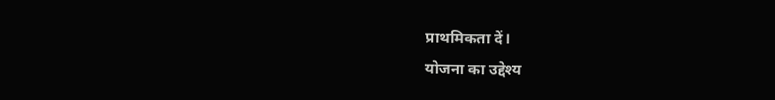प्राथमिकता दें।
योजना का उद्देश्य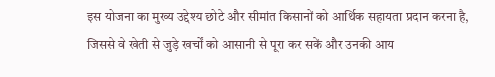इस योजना का मुख्य उद्देश्य छोटे और सीमांत किसानों को आर्थिक सहायता प्रदान करना है, जिससे वे खेती से जुड़े खर्चों को आसानी से पूरा कर सकें और उनकी आय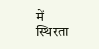में स्थिरता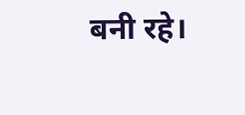बनी रहे।